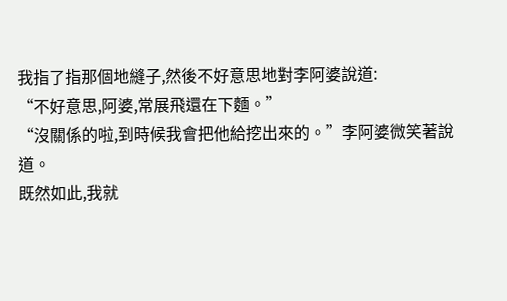我指了指那個地縫子,然後不好意思地對李阿婆說道:
“不好意思,阿婆,常展飛還在下麵。”
“沒關係的啦,到時候我會把他給挖出來的。”李阿婆微笑著說道。
既然如此,我就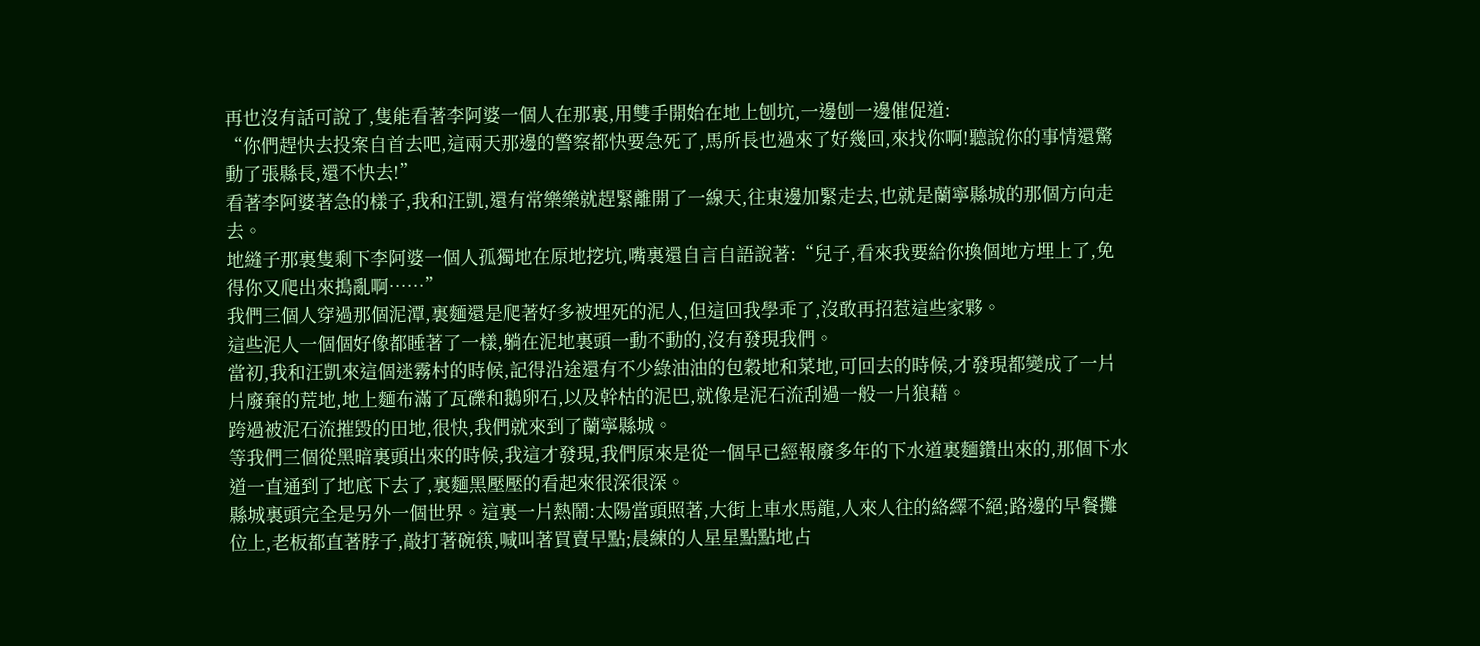再也沒有話可說了,隻能看著李阿婆一個人在那裏,用雙手開始在地上刨坑,一邊刨一邊催促道:
“你們趕快去投案自首去吧,這兩天那邊的警察都快要急死了,馬所長也過來了好幾回,來找你啊!聽說你的事情還驚動了張縣長,還不快去!”
看著李阿婆著急的樣子,我和汪凱,還有常樂樂就趕緊離開了一線天,往東邊加緊走去,也就是蘭寧縣城的那個方向走去。
地縫子那裏隻剩下李阿婆一個人孤獨地在原地挖坑,嘴裏還自言自語說著:“兒子,看來我要給你換個地方埋上了,免得你又爬出來搗亂啊……”
我們三個人穿過那個泥潭,裏麵還是爬著好多被埋死的泥人,但這回我學乖了,沒敢再招惹這些家夥。
這些泥人一個個好像都睡著了一樣,躺在泥地裏頭一動不動的,沒有發現我們。
當初,我和汪凱來這個迷霧村的時候,記得沿途還有不少綠油油的包穀地和菜地,可回去的時候,才發現都變成了一片片廢棄的荒地,地上麵布滿了瓦礫和鵝卵石,以及幹枯的泥巴,就像是泥石流刮過一般一片狼藉。
跨過被泥石流摧毀的田地,很快,我們就來到了蘭寧縣城。
等我們三個從黑暗裏頭出來的時候,我這才發現,我們原來是從一個早已經報廢多年的下水道裏麵鑽出來的,那個下水道一直通到了地底下去了,裏麵黑壓壓的看起來很深很深。
縣城裏頭完全是另外一個世界。這裏一片熱鬧:太陽當頭照著,大街上車水馬龍,人來人往的絡繹不絕;路邊的早餐攤位上,老板都直著脖子,敲打著碗筷,喊叫著買賣早點;晨練的人星星點點地占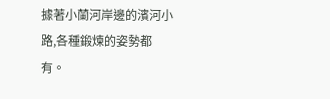據著小蘭河岸邊的濱河小路,各種鍛煉的姿勢都有。